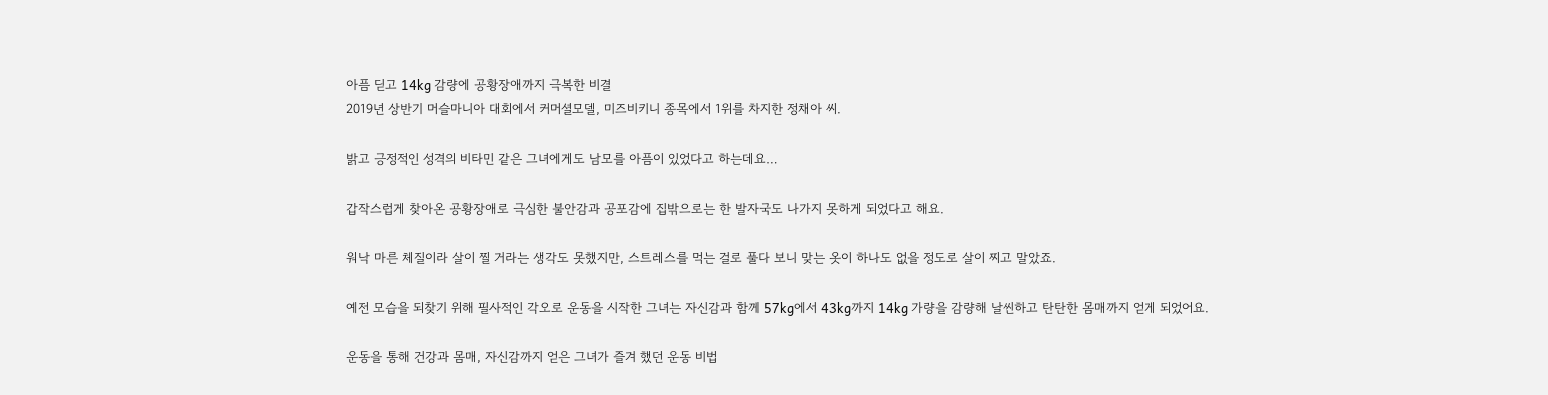아픔 딛고 14kg 감량에 공황장애까지 극복한 비결
2019년 상반기 머슬마니아 대회에서 커머셜모델, 미즈비키니 종목에서 1위를 차지한 정채아 씨.

밝고 긍정적인 성격의 비타민 같은 그녀에게도 남모를 아픔이 있었다고 하는데요…

갑작스럽게 찾아온 공황장애로 극심한 불안감과 공포감에 집밖으로는 한 발자국도 나가지 못하게 되었다고 해요.

워낙 마른 체질이라 살이 찔 거라는 생각도 못했지만, 스트레스를 먹는 걸로 풀다 보니 맞는 옷이 하나도 없을 정도로 살이 찌고 말았죠.

예전 모습을 되찾기 위해 필사적인 각오로 운동을 시작한 그녀는 자신감과 함께 57kg에서 43kg까지 14kg 가량을 감량해 날씬하고 탄탄한 몸매까지 얻게 되었어요.

운동을 통해 건강과 몸매, 자신감까지 얻은 그녀가 즐겨 했던 운동 비법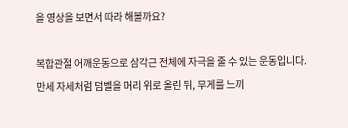을 영상을 보면서 따라 해볼까요?

복합관절 어깨운동으로 삼각근 전체에 자극을 줄 수 있는 운동입니다.
만세 자세처럼 덤벨을 머리 위로 올린 뒤, 무게를 느끼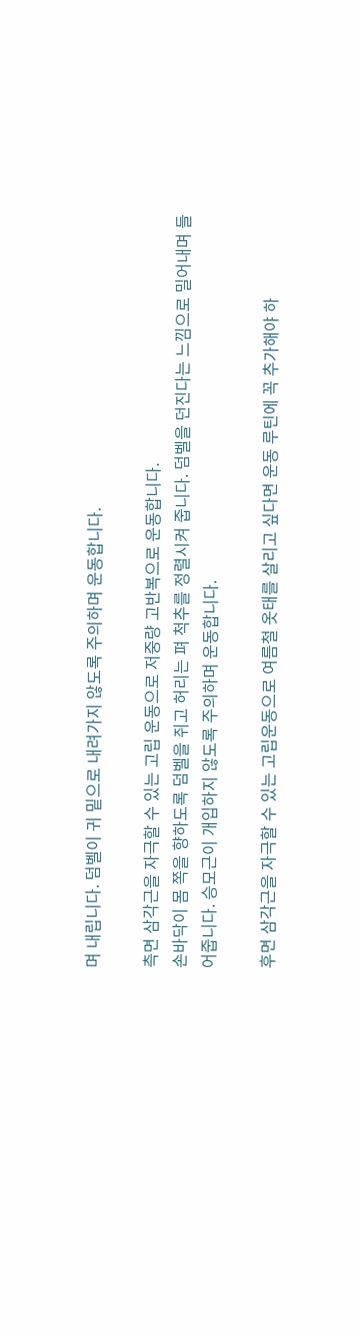며 내립니다. 덤벨이 귀 밑으로 내려가지 않도록 주의하며 운동합니다.

측면 삼각근을 자극할 수 있는 고립 운동으로 저중량 고반복으로 운동합니다.
손바닥이 몸 쪽을 향하도록 덤벨을 쥐고 허리는 펴 척추를 정렬시켜 줍니다. 덤벨을 던진다는 느낌으로 밀어내며 들어줍니다. 승모근이 개입하지 않도록 주의하며 운동합니다.

후면 삼각근을 자극할 수 있는 고립운동으로 여름철 옷태를 살리고 싶다면 운동 루틴에 꼭 추가해야 하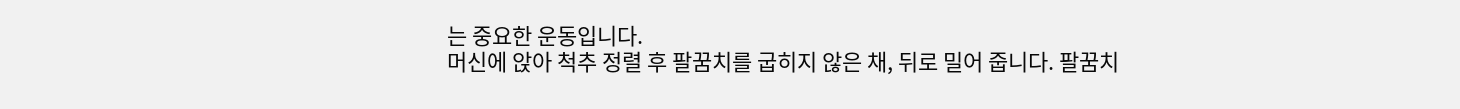는 중요한 운동입니다.
머신에 앉아 척추 정렬 후 팔꿈치를 굽히지 않은 채, 뒤로 밀어 줍니다. 팔꿈치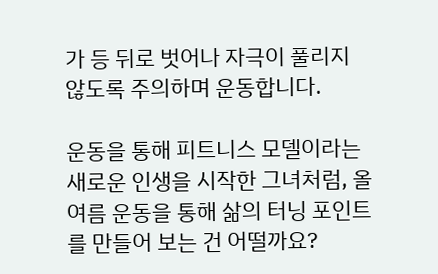가 등 뒤로 벗어나 자극이 풀리지 않도록 주의하며 운동합니다.

운동을 통해 피트니스 모델이라는 새로운 인생을 시작한 그녀처럼, 올여름 운동을 통해 삶의 터닝 포인트를 만들어 보는 건 어떨까요?